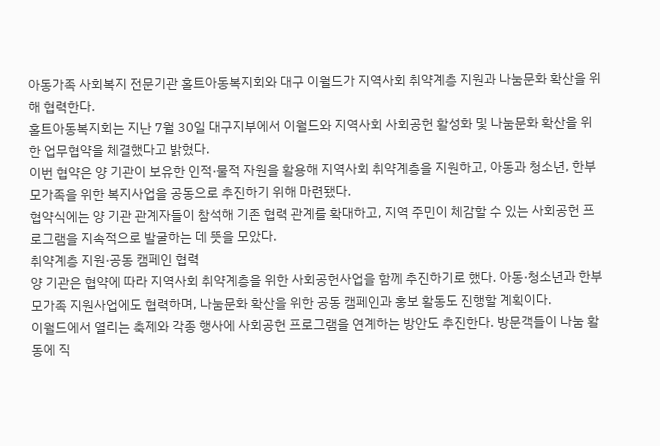아동가족 사회복지 전문기관 홀트아동복지회와 대구 이월드가 지역사회 취약계층 지원과 나눔문화 확산을 위해 협력한다.
홀트아동복지회는 지난 7월 30일 대구지부에서 이월드와 지역사회 사회공헌 활성화 및 나눔문화 확산을 위한 업무협약을 체결했다고 밝혔다.
이번 협약은 양 기관이 보유한 인적·물적 자원을 활용해 지역사회 취약계층을 지원하고, 아동과 청소년, 한부모가족을 위한 복지사업을 공동으로 추진하기 위해 마련됐다.
협약식에는 양 기관 관계자들이 참석해 기존 협력 관계를 확대하고, 지역 주민이 체감할 수 있는 사회공헌 프로그램을 지속적으로 발굴하는 데 뜻을 모았다.
취약계층 지원·공동 캠페인 협력
양 기관은 협약에 따라 지역사회 취약계층을 위한 사회공헌사업을 함께 추진하기로 했다. 아동·청소년과 한부모가족 지원사업에도 협력하며, 나눔문화 확산을 위한 공동 캠페인과 홍보 활동도 진행할 계획이다.
이월드에서 열리는 축제와 각종 행사에 사회공헌 프로그램을 연계하는 방안도 추진한다. 방문객들이 나눔 활동에 직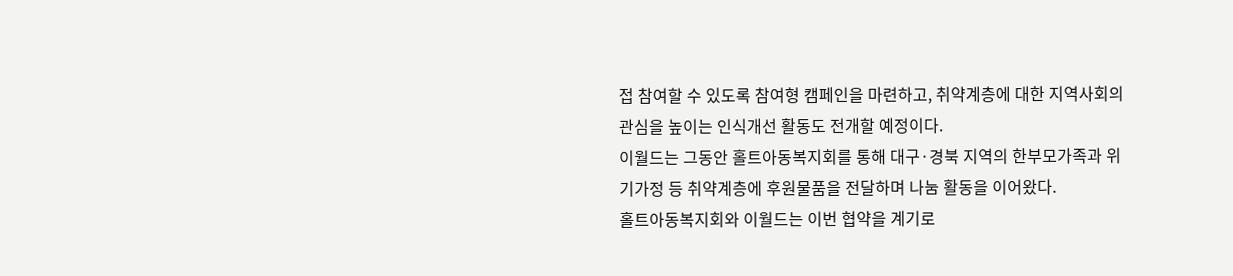접 참여할 수 있도록 참여형 캠페인을 마련하고, 취약계층에 대한 지역사회의 관심을 높이는 인식개선 활동도 전개할 예정이다.
이월드는 그동안 홀트아동복지회를 통해 대구·경북 지역의 한부모가족과 위기가정 등 취약계층에 후원물품을 전달하며 나눔 활동을 이어왔다.
홀트아동복지회와 이월드는 이번 협약을 계기로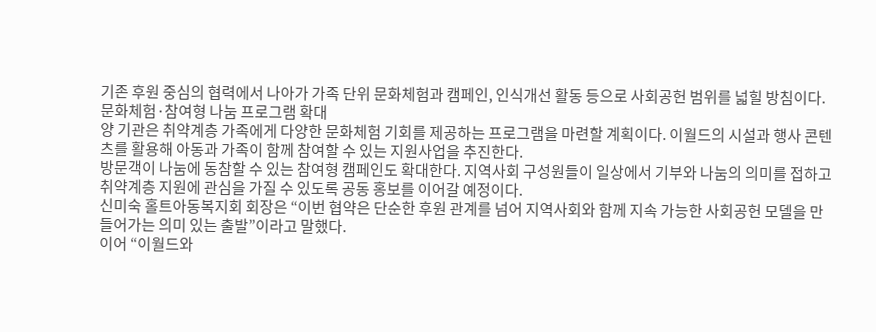기존 후원 중심의 협력에서 나아가 가족 단위 문화체험과 캠페인, 인식개선 활동 등으로 사회공헌 범위를 넓힐 방침이다.
문화체험·참여형 나눔 프로그램 확대
양 기관은 취약계층 가족에게 다양한 문화체험 기회를 제공하는 프로그램을 마련할 계획이다. 이월드의 시설과 행사 콘텐츠를 활용해 아동과 가족이 함께 참여할 수 있는 지원사업을 추진한다.
방문객이 나눔에 동참할 수 있는 참여형 캠페인도 확대한다. 지역사회 구성원들이 일상에서 기부와 나눔의 의미를 접하고 취약계층 지원에 관심을 가질 수 있도록 공동 홍보를 이어갈 예정이다.
신미숙 홀트아동복지회 회장은 “이번 협약은 단순한 후원 관계를 넘어 지역사회와 함께 지속 가능한 사회공헌 모델을 만들어가는 의미 있는 출발”이라고 말했다.
이어 “이월드와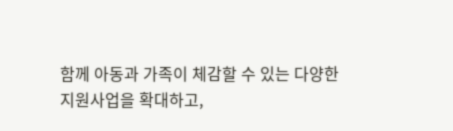함께 아동과 가족이 체감할 수 있는 다양한 지원사업을 확대하고,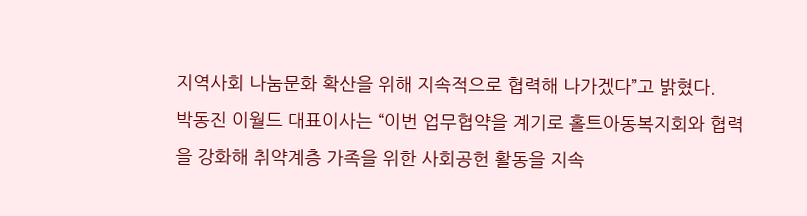지역사회 나눔문화 확산을 위해 지속적으로 협력해 나가겠다”고 밝혔다.
박동진 이월드 대표이사는 “이번 업무협약을 계기로 홀트아동복지회와 협력을 강화해 취약계층 가족을 위한 사회공헌 활동을 지속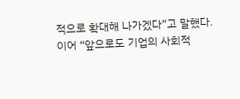적으로 확대해 나가겠다”고 말했다.
이어 “앞으로도 기업의 사회적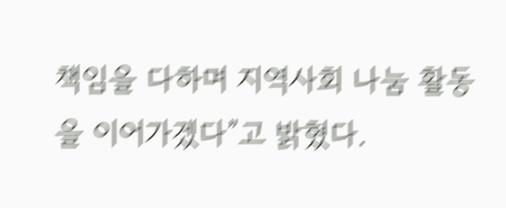책임을 다하며 지역사회 나눔 활동을 이어가겠다”고 밝혔다.